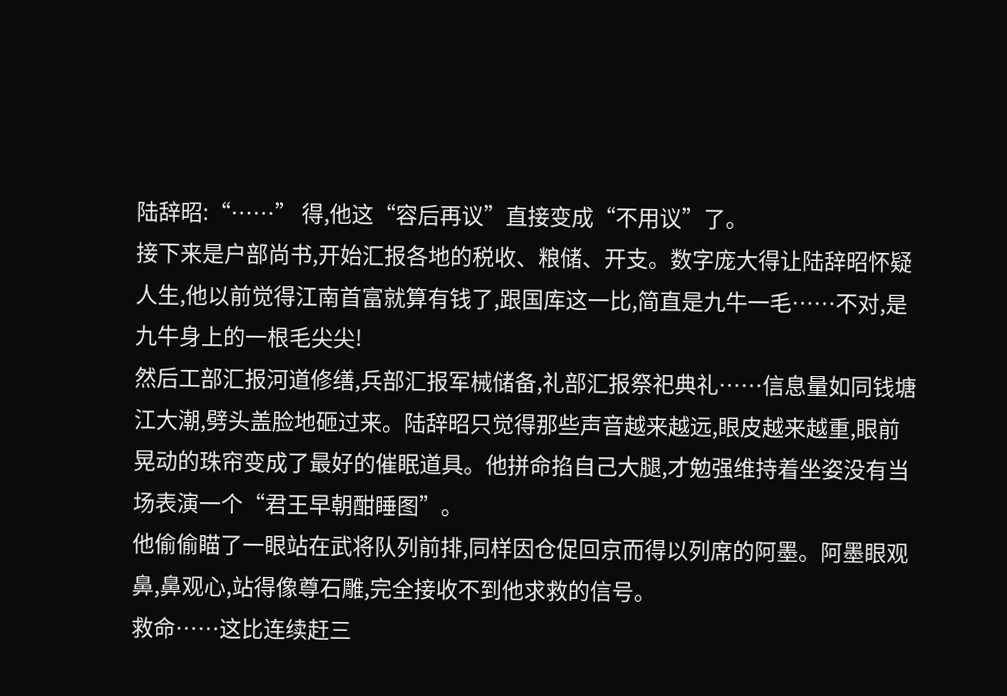陆辞昭:“……” 得,他这“容后再议”直接变成“不用议”了。
接下来是户部尚书,开始汇报各地的税收、粮储、开支。数字庞大得让陆辞昭怀疑人生,他以前觉得江南首富就算有钱了,跟国库这一比,简直是九牛一毛……不对,是九牛身上的一根毛尖尖!
然后工部汇报河道修缮,兵部汇报军械储备,礼部汇报祭祀典礼……信息量如同钱塘江大潮,劈头盖脸地砸过来。陆辞昭只觉得那些声音越来越远,眼皮越来越重,眼前晃动的珠帘变成了最好的催眠道具。他拼命掐自己大腿,才勉强维持着坐姿没有当场表演一个“君王早朝酣睡图”。
他偷偷瞄了一眼站在武将队列前排,同样因仓促回京而得以列席的阿墨。阿墨眼观鼻,鼻观心,站得像尊石雕,完全接收不到他求救的信号。
救命……这比连续赶三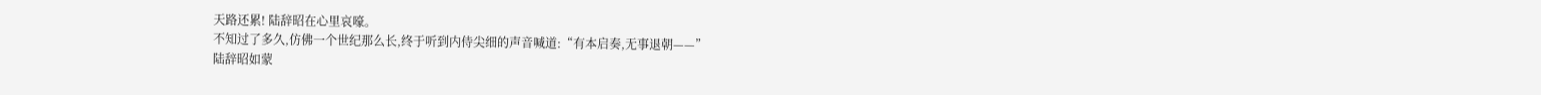天路还累! 陆辞昭在心里哀嚎。
不知过了多久,仿佛一个世纪那么长,终于听到内侍尖细的声音喊道:“有本启奏,无事退朝——”
陆辞昭如蒙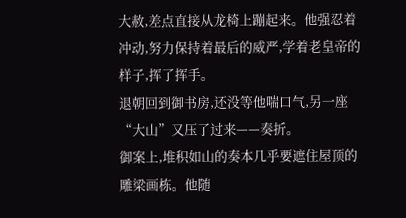大赦,差点直接从龙椅上蹦起来。他强忍着冲动,努力保持着最后的威严,学着老皇帝的样子,挥了挥手。
退朝回到御书房,还没等他喘口气,另一座“大山”又压了过来——奏折。
御案上,堆积如山的奏本几乎要遮住屋顶的雕梁画栋。他随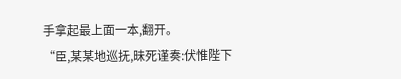手拿起最上面一本,翻开。
“臣,某某地巡抚,昧死谨奏:伏惟陛下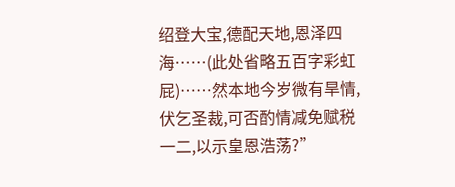绍登大宝,德配天地,恩泽四海……(此处省略五百字彩虹屁)……然本地今岁微有旱情,伏乞圣裁,可否酌情减免赋税一二,以示皇恩浩荡?”